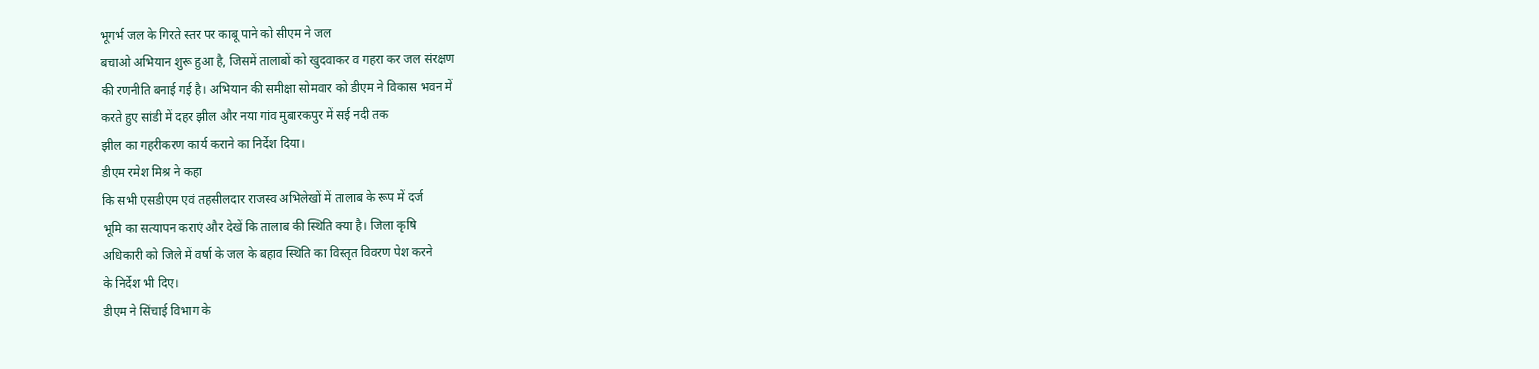भूगर्भ जल के गिरते स्तर पर काबू पाने को सीएम ने जल
बचाओ अभियान शुरू हुआ है, जिसमें तालाबों को खुदवाकर व गहरा कर जल संरक्षण
की रणनीति बनाई गई है। अभियान की समीक्षा सोमवार को डीएम ने विकास भवन में
करते हुए सांडी में दहर झील और नया गांव मुबारकपुर में सई नदी तक
झील का गहरीकरण कार्य कराने का निर्देश दिया।
डीएम रमेश मिश्र ने कहा
कि सभी एसडीएम एवं तहसीलदार राजस्व अभिलेखों में तालाब के रूप में दर्ज
भूमि का सत्यापन कराएं और देखें कि तालाब की स्थिति क्या है। जिला कृषि
अधिकारी को जिले में वर्षा के जल के बहाव स्थिति का विस्तृत विवरण पेश करने
के निर्देश भी दिए।
डीएम ने सिंचाई विभाग के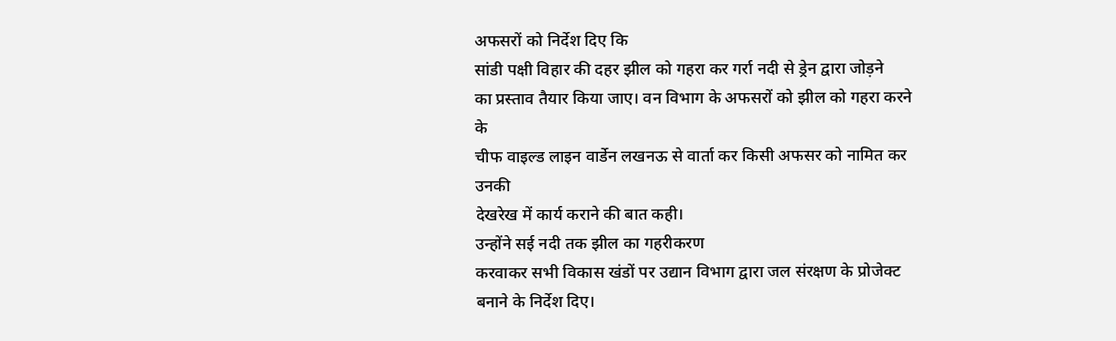अफसरों को निर्देश दिए कि
सांडी पक्षी विहार की दहर झील को गहरा कर गर्रा नदी से ड्रेन द्वारा जोड़ने
का प्रस्ताव तैयार किया जाए। वन विभाग के अफसरों को झील को गहरा करने के
चीफ वाइल्ड लाइन वार्डेन लखनऊ से वार्ता कर किसी अफसर को नामित कर उनकी
देखरेख में कार्य कराने की बात कही।
उन्होंने सई नदी तक झील का गहरीकरण
करवाकर सभी विकास खंडों पर उद्यान विभाग द्वारा जल संरक्षण के प्रोजेक्ट
बनाने के निर्देश दिए।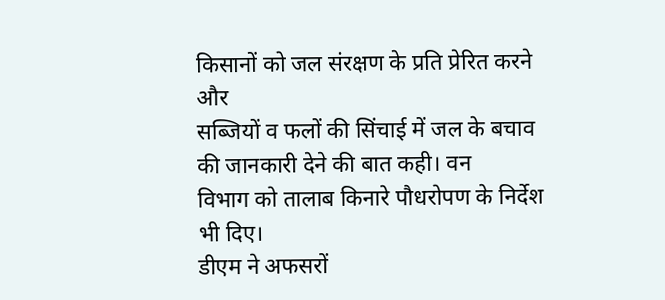किसानों को जल संरक्षण के प्रति प्रेरित करने और
सब्जियों व फलों की सिंचाई में जल के बचाव की जानकारी देने की बात कही। वन
विभाग को तालाब किनारे पौधरोपण के निर्देश भी दिए।
डीएम ने अफसरों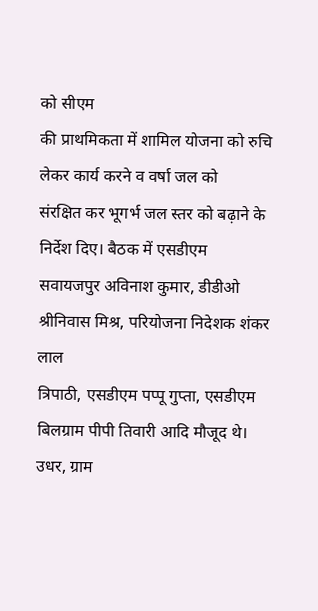को सीएम
की प्राथमिकता में शामिल योजना को रुचि लेकर कार्य करने व वर्षा जल को
संरक्षित कर भूगर्भ जल स्तर को बढ़ाने के निर्देश दिए। बैठक में एसडीएम
सवायजपुर अविनाश कुमार, डीडीओ श्रीनिवास मिश्र, परियोजना निदेशक शंकर लाल
त्रिपाठी, एसडीएम पप्पू गुप्ता, एसडीएम बिलग्राम पीपी तिवारी आदि मौजूद थे।
उधर, ग्राम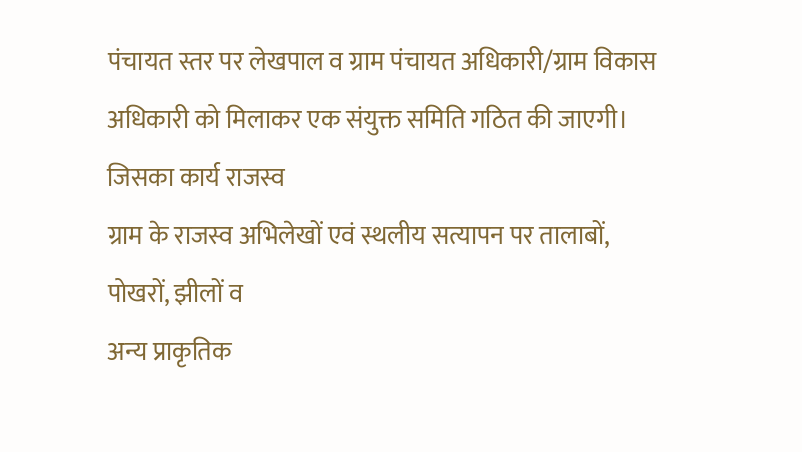पंचायत स्तर पर लेखपाल व ग्राम पंचायत अधिकारी/ग्राम विकास
अधिकारी को मिलाकर एक संयुक्त समिति गठित की जाएगी। जिसका कार्य राजस्व
ग्राम के राजस्व अभिलेखों एवं स्थलीय सत्यापन पर तालाबों, पोखरों, झीलों व
अन्य प्राकृतिक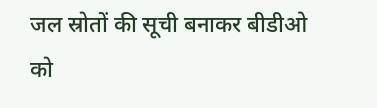जल स्रोतों की सूची बनाकर बीडीओ को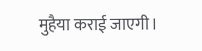मुहैया कराई जाएगी।